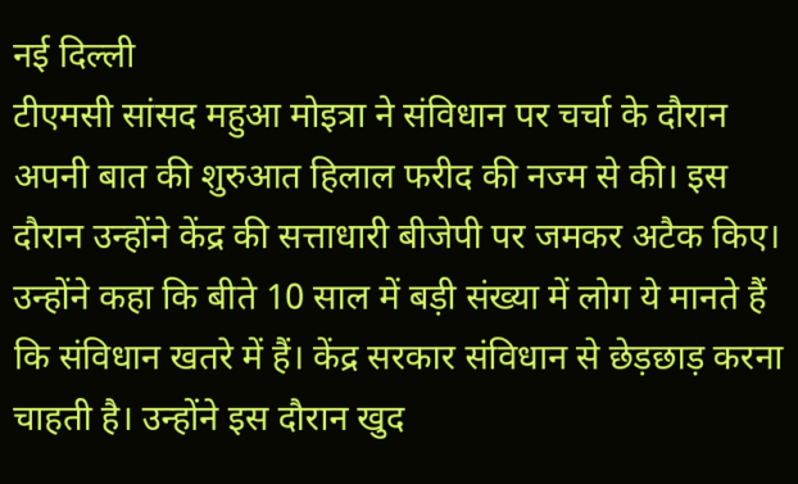नई दिल्ली
टीएमसी सांसद महुआ मोइत्रा ने संविधान पर चर्चा के दौरान अपनी बात की शुरुआत हिलाल फरीद की नज्म से की। इस दौरान उन्होंने केंद्र की सत्ताधारी बीजेपी पर जमकर अटैक किए। उन्होंने कहा कि बीते 10 साल में बड़ी संख्या में लोग ये मानते हैं कि संविधान खतरे में हैं। केंद्र सरकार संविधान से छेड़छाड़ करना चाहती है। उन्होंने इस दौरान खुद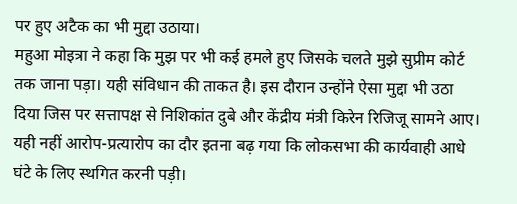पर हुए अटैक का भी मुद्दा उठाया।
महुआ मोइत्रा ने कहा कि मुझ पर भी कई हमले हुए जिसके चलते मुझे सुप्रीम कोर्ट तक जाना पड़ा। यही संविधान की ताकत है। इस दौरान उन्होंने ऐसा मुद्दा भी उठा दिया जिस पर सत्तापक्ष से निशिकांत दुबे और केंद्रीय मंत्री किरेन रिजिजू सामने आए। यही नहीं आरोप-प्रत्यारोप का दौर इतना बढ़ गया कि लोकसभा की कार्यवाही आधे घंटे के लिए स्थगित करनी पड़ी।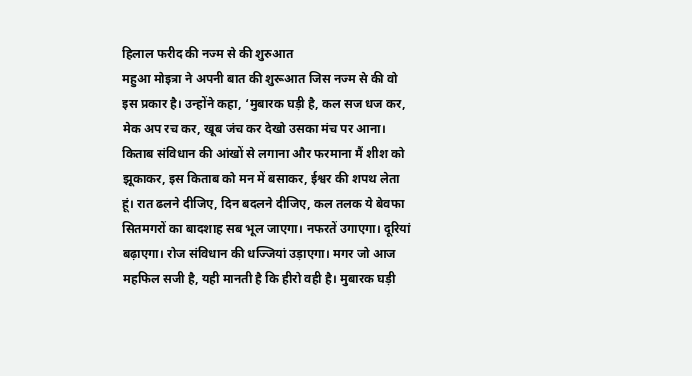हिलाल फरीद की नज्म से की शुरुआत
महुआ मोइत्रा ने अपनी बात की शुरूआत जिस नज्म से की वो इस प्रकार है। उन्होंने कहा, ‘मुबारक घड़ी है, कल सज धज कर, मेक अप रच कर, खूब जंच कर देखो उसका मंच पर आना। किताब संविधान की आंखों से लगाना और फरमाना मैं शीश को झूकाकर, इस किताब को मन में बसाकर, ईश्वर की शपथ लेता हूं। रात ढलने दीजिए, दिन बदलने दीजिए, कल तलक ये बेवफा सितमगरों का बादशाह सब भूल जाएगा। नफरतें उगाएगा। दूरियां बढ़ाएगा। रोज संविधान की धज्जियां उड़ाएगा। मगर जो आज महफिल सजी है, यही मानती है कि हीरो वही है। मुबारक घड़ी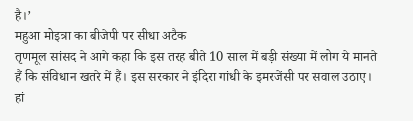है।’
महुआ मोइत्रा का बीजेपी पर सीधा अटैक
तृणमूल सांसद ने आगे कहा कि इस तरह बीते 10 साल में बड़ी संख्या में लोग ये मानते हैं कि संविधान खतरे में हैं। इस सरकार ने इंदिरा गांधी के इमरजेंसी पर सवाल उठाए। हां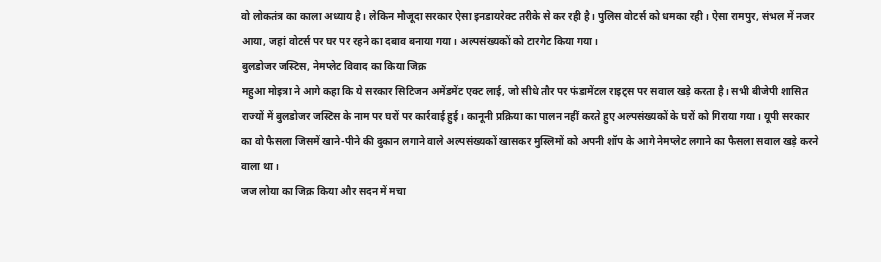वो लोकतंत्र का काला अध्याय है। लेकिन मौजूदा सरकार ऐसा इनडायरेक्ट तरीके से कर रही है। पुलिस वोटर्स को धमका रही। ऐसा रामपुर, संभल में नजर आया, जहां वोटर्स पर घर पर रहने का दबाव बनाया गया। अल्पसंख्यकों को टारगेट किया गया।
बुलडोजर जस्टिस, नेमप्लेट विवाद का किया जिक्र
महुआ मोइत्रा ने आगे कहा कि ये सरकार सिटिजन अमेंडमेंट एक्ट लाई, जो सीधे तौर पर फंडामेंटल राइट्स पर सवाल खड़े करता है। सभी बीजेपी शासित राज्यों में बुलडोजर जस्टिस के नाम पर घरों पर कार्रवाई हुई। कानूनी प्रक्रिया का पालन नहीं करते हुए अल्पसंख्यकों के घरों को गिराया गया। यूपी सरकार का वो फैसला जिसमें खाने-पीने की दुकान लगाने वाले अल्पसंख्यकों खासकर मुस्लिमों को अपनी शॉप के आगे नेमप्लेट लगाने का फैसला सवाल खड़े करने वाला था।
जज लोया का जिक्र किया और सदन में मचा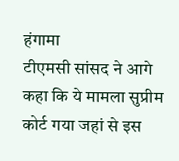हंगामा
टीएमसी सांसद ने आगे कहा कि ये मामला सुप्रीम कोर्ट गया जहां से इस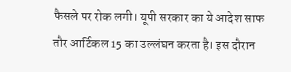फैसले पर रोक लगी। यूपी सरकार का ये आदेश साफ तौर आर्टिकल 15 का उल्लंघन करता है। इस दौरान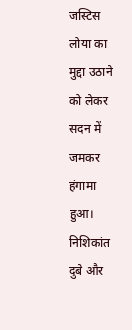जस्टिस लोया का मुद्दा उठाने को लेकर सदन में जमकर हंगामा हुआ। निशिकांत दुबे और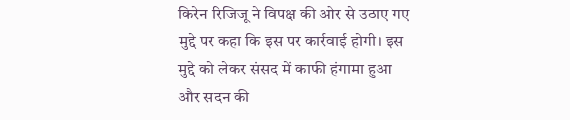किरेन रिजिजू ने विपक्ष की ओर से उठाए गए मुद्दे पर कहा कि इस पर कार्रवाई होगी। इस मुद्दे को लेकर संसद में काफी हंगामा हुआ और सदन की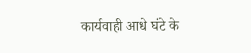कार्यवाही आधे घंटे के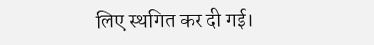लिए स्थगित कर दी गई।